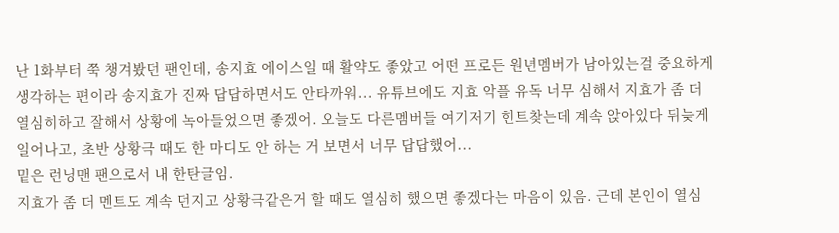난 1화부터 쭉 챙겨봤던 팬인데, 송지효 에이스일 때 활약도 좋았고 어떤 프로든 원년멤버가 남아있는걸 중요하게 생각하는 편이라 송지효가 진짜 답답하면서도 안타까워... 유튜브에도 지효 악플 유독 너무 심해서 지효가 좀 더 열심히하고 잘해서 상황에 녹아들었으면 좋겠어. 오늘도 다른멤버들 여기저기 힌트찾는데 계속 앉아있다 뒤늦게 일어나고, 초반 상황극 때도 한 마디도 안 하는 거 보면서 너무 답답했어...
밑은 런닝맨 팬으로서 내 한탄글임.
지효가 좀 더 멘트도 계속 던지고 상황극같은거 할 때도 열심히 했으면 좋겠다는 마음이 있음. 근데 본인이 열심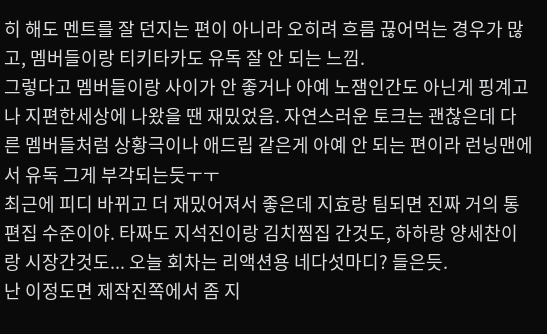히 해도 멘트를 잘 던지는 편이 아니라 오히려 흐름 끊어먹는 경우가 많고, 멤버들이랑 티키타카도 유독 잘 안 되는 느낌.
그렇다고 멤버들이랑 사이가 안 좋거나 아예 노잼인간도 아닌게 핑계고나 지편한세상에 나왔을 땐 재밌었음. 자연스러운 토크는 괜찮은데 다른 멤버들처럼 상황극이나 애드립 같은게 아예 안 되는 편이라 런닝맨에서 유독 그게 부각되는듯ㅜㅜ
최근에 피디 바뀌고 더 재밌어져서 좋은데 지효랑 팀되면 진짜 거의 통편집 수준이야. 타짜도 지석진이랑 김치찜집 간것도, 하하랑 양세찬이랑 시장간것도... 오늘 회차는 리액션용 네다섯마디? 들은듯.
난 이정도면 제작진쪽에서 좀 지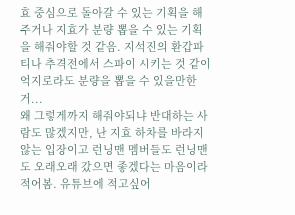효 중심으로 돌아갈 수 있는 기획을 해주거나 지효가 분량 뽑을 수 있는 기획을 해줘야할 것 같음. 지석진의 환갑파티나 추격전에서 스파이 시키는 것 같이 억지로라도 분량을 뽑을 수 있을만한거...
왜 그렇게까지 해줘야되냐 반대하는 사람도 많겠지만, 난 지효 하차를 바라지 않는 입장이고 런닝맨 멤버들도 런닝맨도 오래오래 갔으면 좋겠다는 마음이라 적어봄. 유튜브에 적고싶어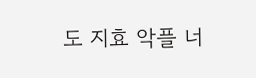도 지효 악플 너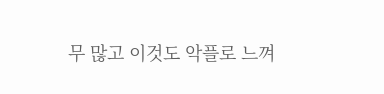무 많고 이것도 악플로 느껴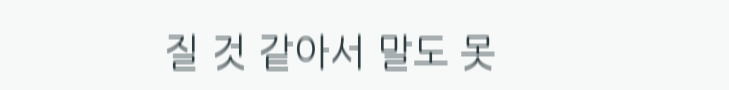질 것 같아서 말도 못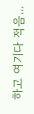하고 여기다 적음...